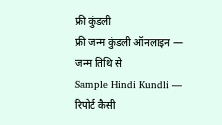फ्री कुंडली
फ्री जन्म कुंडली ऑनलाइन — जन्म तिथि से
Sample Hindi Kundli — रिपोर्ट कैसी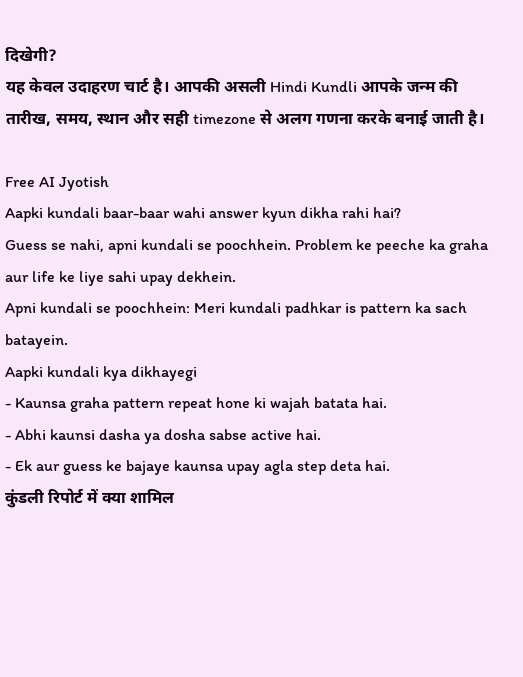दिखेगी?
यह केवल उदाहरण चार्ट है। आपकी असली Hindi Kundli आपके जन्म की तारीख, समय, स्थान और सही timezone से अलग गणना करके बनाई जाती है।

Free AI Jyotish
Aapki kundali baar-baar wahi answer kyun dikha rahi hai?
Guess se nahi, apni kundali se poochhein. Problem ke peeche ka graha aur life ke liye sahi upay dekhein.
Apni kundali se poochhein: Meri kundali padhkar is pattern ka sach batayein.
Aapki kundali kya dikhayegi
- Kaunsa graha pattern repeat hone ki wajah batata hai.
- Abhi kaunsi dasha ya dosha sabse active hai.
- Ek aur guess ke bajaye kaunsa upay agla step deta hai.
कुंडली रिपोर्ट में क्या शामिल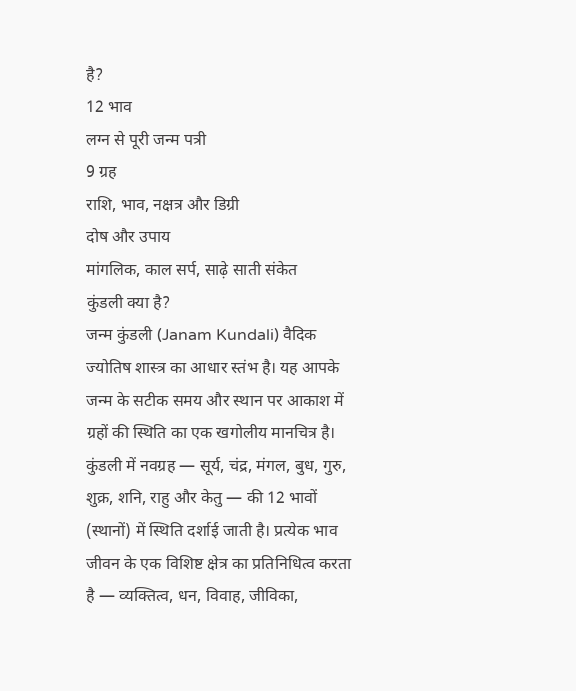है?
12 भाव
लग्न से पूरी जन्म पत्री
9 ग्रह
राशि, भाव, नक्षत्र और डिग्री
दोष और उपाय
मांगलिक, काल सर्प, साढ़े साती संकेत
कुंडली क्या है?
जन्म कुंडली (Janam Kundali) वैदिक ज्योतिष शास्त्र का आधार स्तंभ है। यह आपके जन्म के सटीक समय और स्थान पर आकाश में ग्रहों की स्थिति का एक खगोलीय मानचित्र है। कुंडली में नवग्रह — सूर्य, चंद्र, मंगल, बुध, गुरु, शुक्र, शनि, राहु और केतु — की 12 भावों (स्थानों) में स्थिति दर्शाई जाती है। प्रत्येक भाव जीवन के एक विशिष्ट क्षेत्र का प्रतिनिधित्व करता है — व्यक्तित्व, धन, विवाह, जीविका,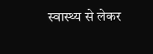स्वास्थ्य से लेकर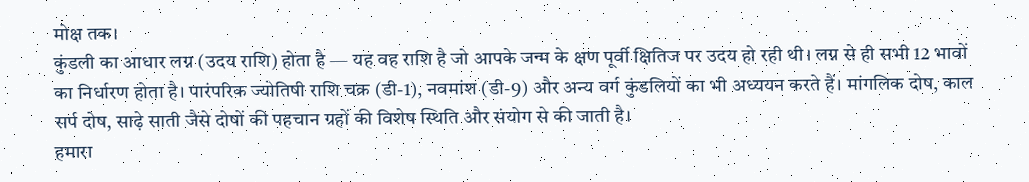मोक्ष तक।
कुंडली का आधार लग्न (उदय राशि) होता है — यह वह राशि है जो आपके जन्म के क्षण पूर्वी क्षितिज पर उदय हो रही थी। लग्न से ही सभी 12 भावों का निर्धारण होता है। पारंपरिक ज्योतिषी राशि चक्र (डी-1), नवमांश (डी-9) और अन्य वर्ग कुंडलियों का भी अध्ययन करते हैं। मांगलिक दोष, काल सर्प दोष, साढ़े साती जैसे दोषों की पहचान ग्रहों की विशेष स्थिति और संयोग से की जाती है।
हमारा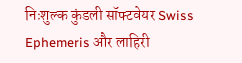निःशुल्क कुंडली सॉफ्टवेयर Swiss Ephemeris और लाहिरी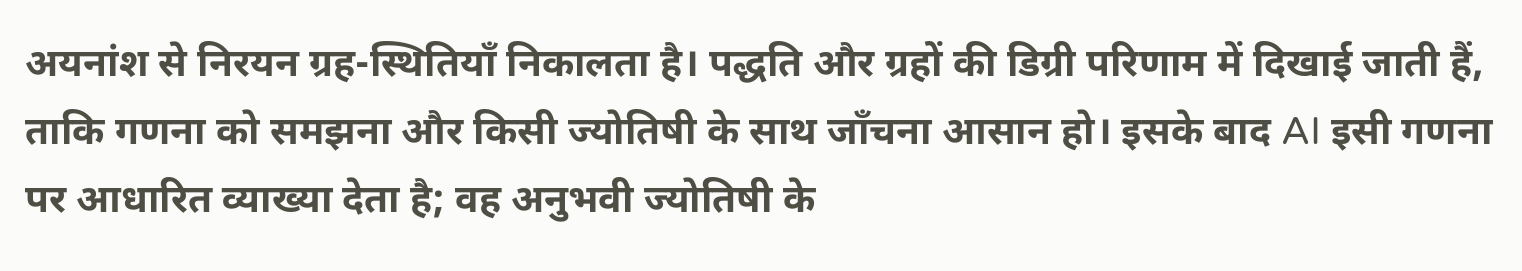अयनांश से निरयन ग्रह-स्थितियाँ निकालता है। पद्धति और ग्रहों की डिग्री परिणाम में दिखाई जाती हैं, ताकि गणना को समझना और किसी ज्योतिषी के साथ जाँचना आसान हो। इसके बाद AI इसी गणना पर आधारित व्याख्या देता है; वह अनुभवी ज्योतिषी के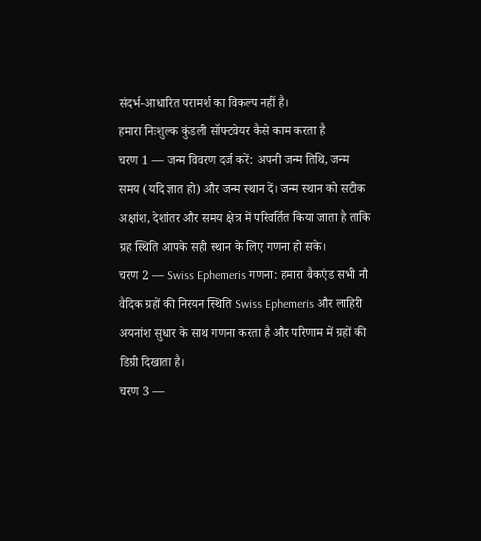संदर्भ-आधारित परामर्श का विकल्प नहीं है।
हमारा निःशुल्क कुंडली सॉफ्टवेयर कैसे काम करता है
चरण 1 — जन्म विवरण दर्ज करें: अपनी जन्म तिथि, जन्म समय (यदि ज्ञात हो) और जन्म स्थान दें। जन्म स्थान को सटीक अक्षांश, देशांतर और समय क्षेत्र में परिवर्तित किया जाता है ताकि ग्रह स्थिति आपके सही स्थान के लिए गणना हो सके।
चरण 2 — Swiss Ephemeris गणना: हमारा बैकएंड सभी नौ वैदिक ग्रहों की निरयन स्थिति Swiss Ephemeris और लाहिरी अयनांश सुधार के साथ गणना करता है और परिणाम में ग्रहों की डिग्री दिखाता है।
चरण 3 —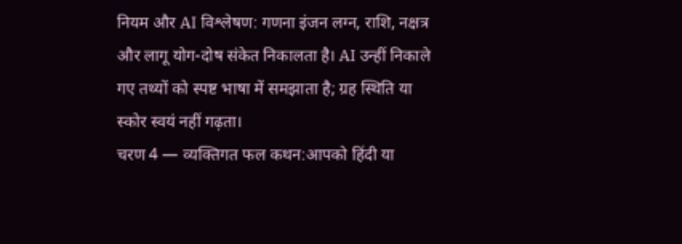नियम और AI विश्लेषण: गणना इंजन लग्न, राशि, नक्षत्र और लागू योग-दोष संकेत निकालता है। AI उन्हीं निकाले गए तथ्यों को स्पष्ट भाषा में समझाता है; ग्रह स्थिति या स्कोर स्वयं नहीं गढ़ता।
चरण 4 — व्यक्तिगत फल कथन:आपको हिंदी या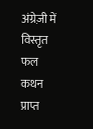अंग्रेज़ी में विस्तृत फल कथन प्राप्त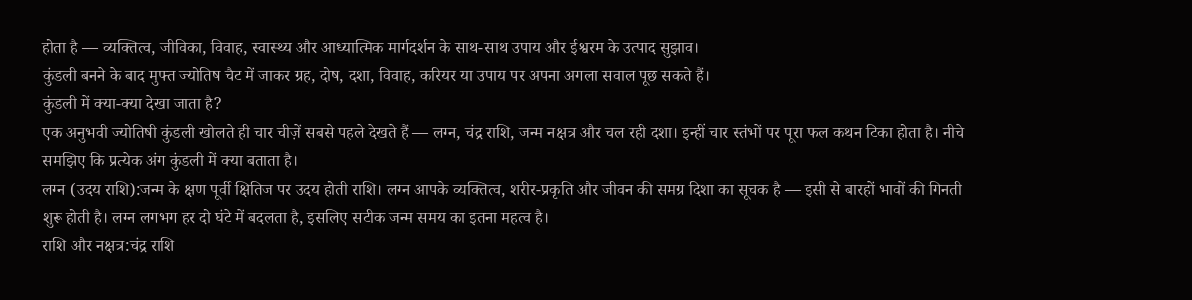होता है — व्यक्तित्व, जीविका, विवाह, स्वास्थ्य और आध्यात्मिक मार्गदर्शन के साथ-साथ उपाय और ईश्वरम के उत्पाद सुझाव।
कुंडली बनने के बाद मुफ्त ज्योतिष चैट में जाकर ग्रह, दोष, दशा, विवाह, करियर या उपाय पर अपना अगला सवाल पूछ सकते हैं।
कुंडली में क्या-क्या देखा जाता है?
एक अनुभवी ज्योतिषी कुंडली खोलते ही चार चीज़ें सबसे पहले देखते हैं — लग्न, चंद्र राशि, जन्म नक्षत्र और चल रही दशा। इन्हीं चार स्तंभों पर पूरा फल कथन टिका होता है। नीचे समझिए कि प्रत्येक अंग कुंडली में क्या बताता है।
लग्न (उदय राशि):जन्म के क्षण पूर्वी क्षितिज पर उदय होती राशि। लग्न आपके व्यक्तित्व, शरीर-प्रकृति और जीवन की समग्र दिशा का सूचक है — इसी से बारहों भावों की गिनती शुरू होती है। लग्न लगभग हर दो घंटे में बदलता है, इसलिए सटीक जन्म समय का इतना महत्व है।
राशि और नक्षत्र:चंद्र राशि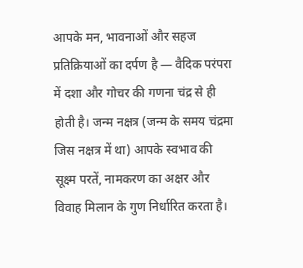आपके मन, भावनाओं और सहज प्रतिक्रियाओं का दर्पण है — वैदिक परंपरा में दशा और गोचर की गणना चंद्र से ही होती है। जन्म नक्षत्र (जन्म के समय चंद्रमा जिस नक्षत्र में था) आपके स्वभाव की सूक्ष्म परतें, नामकरण का अक्षर और विवाह मिलान के गुण निर्धारित करता है।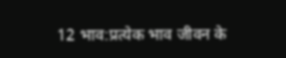12 भाव:प्रत्येक भाव जीवन के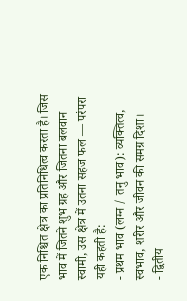एक निश्चित क्षेत्र का प्रतिनिधित्व करता है। जिस भाव में जितने शुभ ग्रह और जितना बलवान स्वामी, उस क्षेत्र में उतना सहज फल — परंपरा यही कहती है:
- प्रथम भाव (लग्न / तनु भाव): व्यक्तित्व, स्वभाव, शरीर और जीवन की समग्र दिशा।
- द्वितीय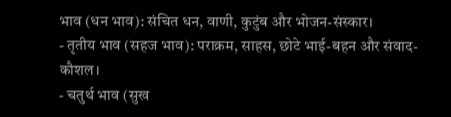भाव (धन भाव): संचित धन, वाणी, कुटुंब और भोजन-संस्कार।
- तृतीय भाव (सहज भाव): पराक्रम, साहस, छोटे भाई-बहन और संवाद-कौशल।
- चतुर्थ भाव (सुख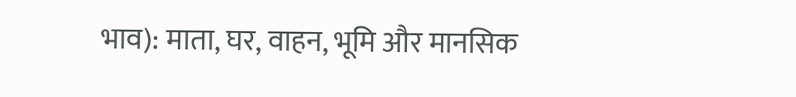भाव): माता, घर, वाहन, भूमि और मानसिक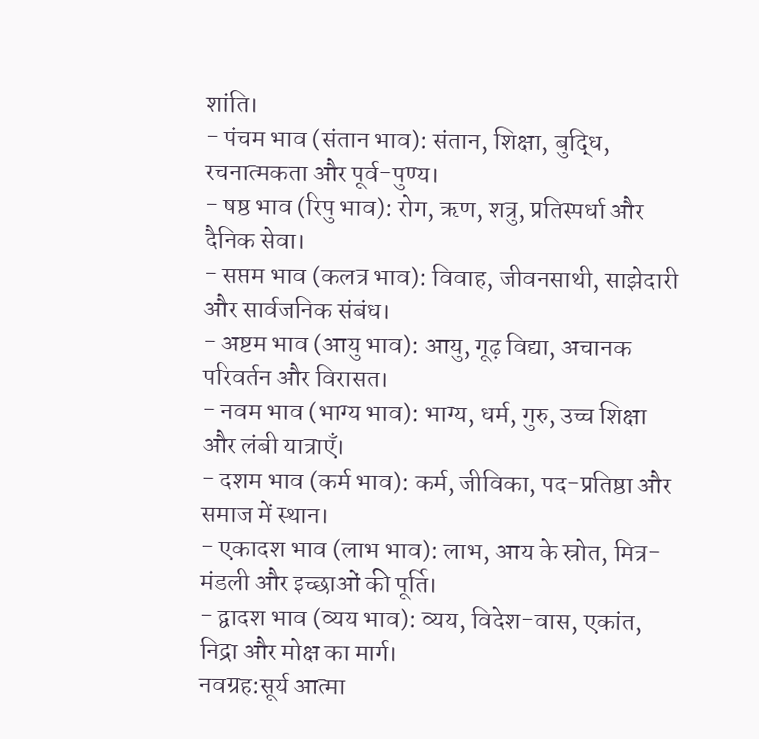शांति।
- पंचम भाव (संतान भाव): संतान, शिक्षा, बुद्धि, रचनात्मकता और पूर्व-पुण्य।
- षष्ठ भाव (रिपु भाव): रोग, ऋण, शत्रु, प्रतिस्पर्धा और दैनिक सेवा।
- सप्तम भाव (कलत्र भाव): विवाह, जीवनसाथी, साझेदारी और सार्वजनिक संबंध।
- अष्टम भाव (आयु भाव): आयु, गूढ़ विद्या, अचानक परिवर्तन और विरासत।
- नवम भाव (भाग्य भाव): भाग्य, धर्म, गुरु, उच्च शिक्षा और लंबी यात्राएँ।
- दशम भाव (कर्म भाव): कर्म, जीविका, पद-प्रतिष्ठा और समाज में स्थान।
- एकादश भाव (लाभ भाव): लाभ, आय के स्रोत, मित्र-मंडली और इच्छाओं की पूर्ति।
- द्वादश भाव (व्यय भाव): व्यय, विदेश-वास, एकांत, निद्रा और मोक्ष का मार्ग।
नवग्रह:सूर्य आत्मा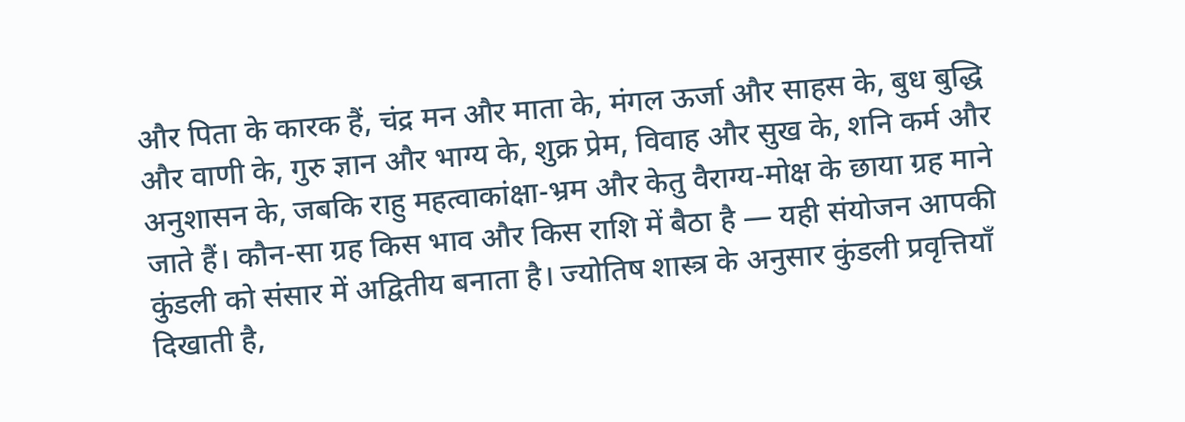और पिता के कारक हैं, चंद्र मन और माता के, मंगल ऊर्जा और साहस के, बुध बुद्धि और वाणी के, गुरु ज्ञान और भाग्य के, शुक्र प्रेम, विवाह और सुख के, शनि कर्म और अनुशासन के, जबकि राहु महत्वाकांक्षा-भ्रम और केतु वैराग्य-मोक्ष के छाया ग्रह माने जाते हैं। कौन-सा ग्रह किस भाव और किस राशि में बैठा है — यही संयोजन आपकी कुंडली को संसार में अद्वितीय बनाता है। ज्योतिष शास्त्र के अनुसार कुंडली प्रवृत्तियाँ दिखाती है,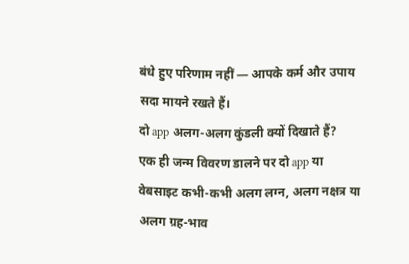बंधे हुए परिणाम नहीं — आपके कर्म और उपाय सदा मायने रखते हैं।
दो app अलग-अलग कुंडली क्यों दिखाते हैं?
एक ही जन्म विवरण डालने पर दो app या वेबसाइट कभी-कभी अलग लग्न, अलग नक्षत्र या अलग ग्रह-भाव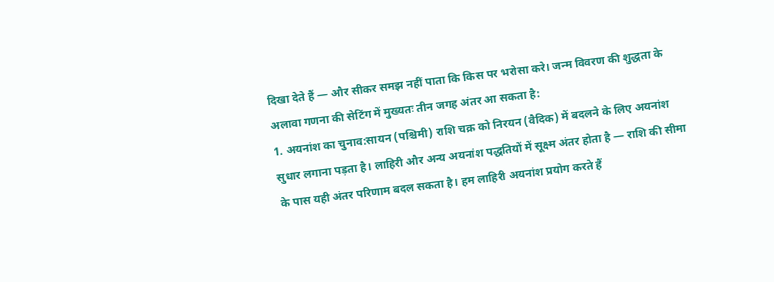दिखा देते हैं — और सीकर समझ नहीं पाता कि किस पर भरोसा करे। जन्म विवरण की शुद्धता के अलावा गणना की सेटिंग में मुख्यतः तीन जगह अंतर आ सकता है:
1. अयनांश का चुनाव:सायन (पश्चिमी) राशि चक्र को निरयन (वैदिक) में बदलने के लिए अयनांश सुधार लगाना पड़ता है। लाहिरी और अन्य अयनांश पद्धतियों में सूक्ष्म अंतर होता है — राशि की सीमा के पास यही अंतर परिणाम बदल सकता है। हम लाहिरी अयनांश प्रयोग करते हैं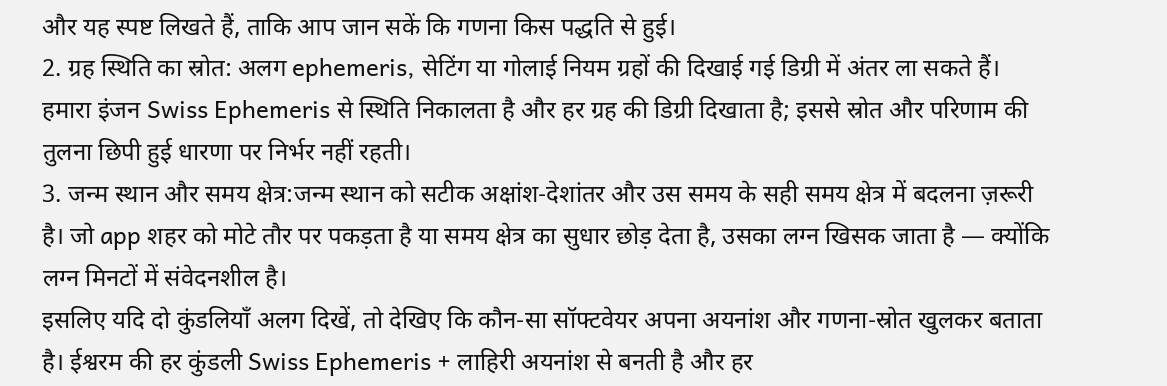और यह स्पष्ट लिखते हैं, ताकि आप जान सकें कि गणना किस पद्धति से हुई।
2. ग्रह स्थिति का स्रोत: अलग ephemeris, सेटिंग या गोलाई नियम ग्रहों की दिखाई गई डिग्री में अंतर ला सकते हैं। हमारा इंजन Swiss Ephemeris से स्थिति निकालता है और हर ग्रह की डिग्री दिखाता है; इससे स्रोत और परिणाम की तुलना छिपी हुई धारणा पर निर्भर नहीं रहती।
3. जन्म स्थान और समय क्षेत्र:जन्म स्थान को सटीक अक्षांश-देशांतर और उस समय के सही समय क्षेत्र में बदलना ज़रूरी है। जो app शहर को मोटे तौर पर पकड़ता है या समय क्षेत्र का सुधार छोड़ देता है, उसका लग्न खिसक जाता है — क्योंकि लग्न मिनटों में संवेदनशील है।
इसलिए यदि दो कुंडलियाँ अलग दिखें, तो देखिए कि कौन-सा सॉफ्टवेयर अपना अयनांश और गणना-स्रोत खुलकर बताता है। ईश्वरम की हर कुंडली Swiss Ephemeris + लाहिरी अयनांश से बनती है और हर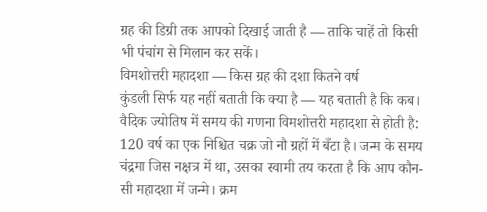ग्रह की डिग्री तक आपको दिखाई जाती है — ताकि चाहें तो किसी भी पंचांग से मिलान कर सकें।
विमशोत्तरी महादशा — किस ग्रह की दशा कितने वर्ष
कुंडली सिर्फ यह नहीं बताती कि क्या है — यह बताती है कि कब। वैदिक ज्योतिष में समय की गणना विमशोत्तरी महादशा से होती है: 120 वर्ष का एक निश्चित चक्र जो नौ ग्रहों में बँटा है। जन्म के समय चंद्रमा जिस नक्षत्र में था, उसका स्वामी तय करता है कि आप कौन-सी महादशा में जन्मे। क्रम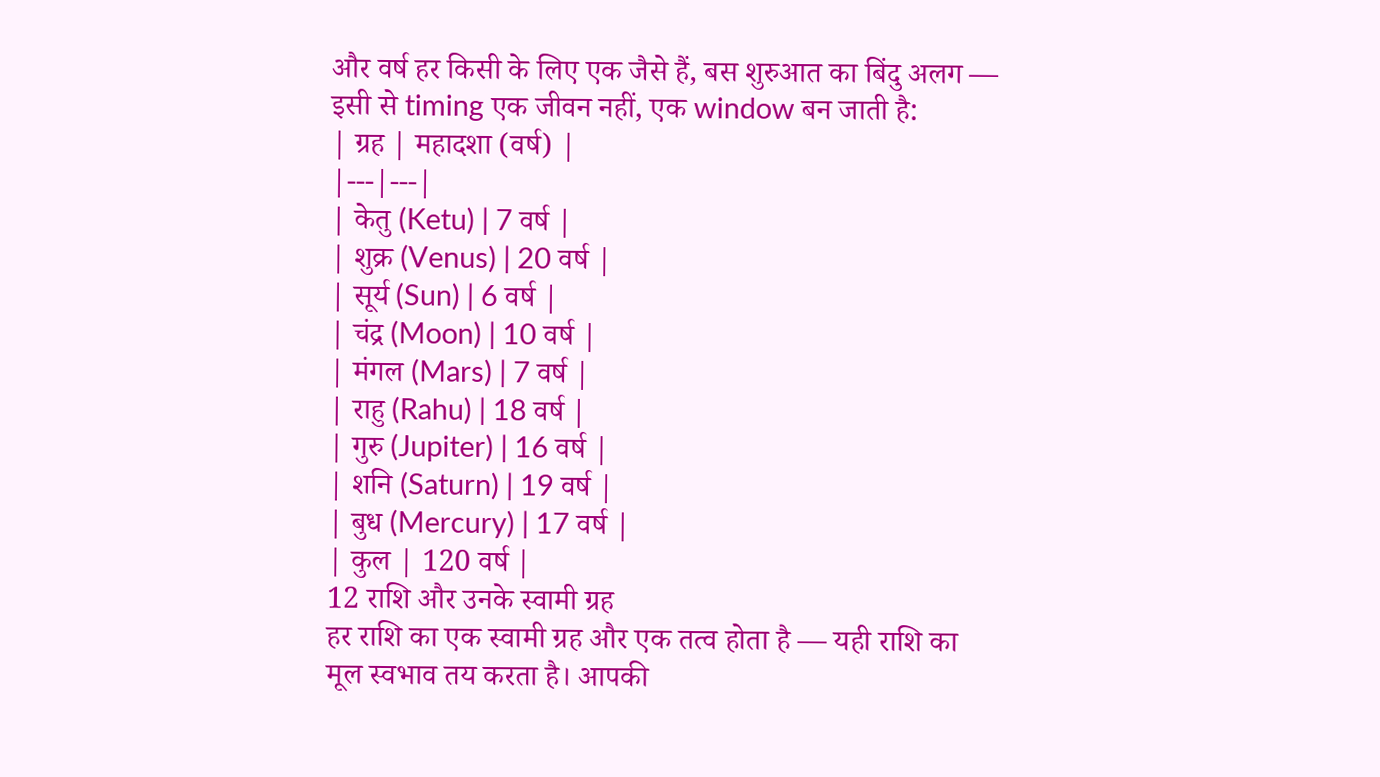और वर्ष हर किसी के लिए एक जैसे हैं, बस शुरुआत का बिंदु अलग — इसी से timing एक जीवन नहीं, एक window बन जाती है:
| ग्रह | महादशा (वर्ष) |
|---|---|
| केतु (Ketu) | 7 वर्ष |
| शुक्र (Venus) | 20 वर्ष |
| सूर्य (Sun) | 6 वर्ष |
| चंद्र (Moon) | 10 वर्ष |
| मंगल (Mars) | 7 वर्ष |
| राहु (Rahu) | 18 वर्ष |
| गुरु (Jupiter) | 16 वर्ष |
| शनि (Saturn) | 19 वर्ष |
| बुध (Mercury) | 17 वर्ष |
| कुल | 120 वर्ष |
12 राशि और उनके स्वामी ग्रह
हर राशि का एक स्वामी ग्रह और एक तत्व होता है — यही राशि का मूल स्वभाव तय करता है। आपकी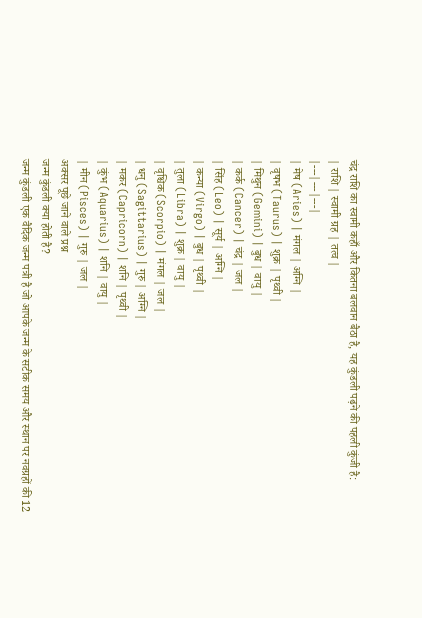चंद्र राशि का स्वामी कहाँ और कितना बलवान बैठा है, यह कुंडली पढ़ने की पहली कुंजी है:
| राशि | स्वामी ग्रह | तत्व |
|---|---|---|
| मेष (Aries) | मंगल | अग्नि |
| वृषभ (Taurus) | शुक्र | पृथ्वी |
| मिथुन (Gemini) | बुध | वायु |
| कर्क (Cancer) | चंद्र | जल |
| सिंह (Leo) | सूर्य | अग्नि |
| कन्या (Virgo) | बुध | पृथ्वी |
| तुला (Libra) | शुक्र | वायु |
| वृश्चिक (Scorpio) | मंगल | जल |
| धनु (Sagittarius) | गुरु | अग्नि |
| मकर (Capricorn) | शनि | पृथ्वी |
| कुंभ (Aquarius) | शनि | वायु |
| मीन (Pisces) | गुरु | जल |
अक्सर पूछे जाने वाले प्रश्न
जन्म कुंडली क्या होती है?
जन्म कुंडली एक वैदिक जन्म पत्री है जो आपके जन्म के सटीक समय और स्थान पर नवग्रहों की 12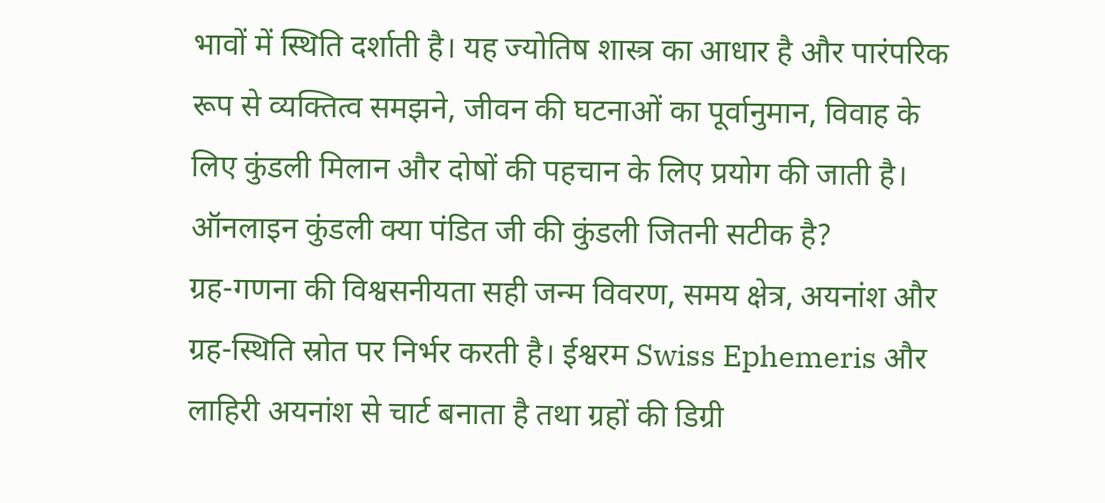भावों में स्थिति दर्शाती है। यह ज्योतिष शास्त्र का आधार है और पारंपरिक रूप से व्यक्तित्व समझने, जीवन की घटनाओं का पूर्वानुमान, विवाह के लिए कुंडली मिलान और दोषों की पहचान के लिए प्रयोग की जाती है।
ऑनलाइन कुंडली क्या पंडित जी की कुंडली जितनी सटीक है?
ग्रह-गणना की विश्वसनीयता सही जन्म विवरण, समय क्षेत्र, अयनांश और ग्रह-स्थिति स्रोत पर निर्भर करती है। ईश्वरम Swiss Ephemeris और लाहिरी अयनांश से चार्ट बनाता है तथा ग्रहों की डिग्री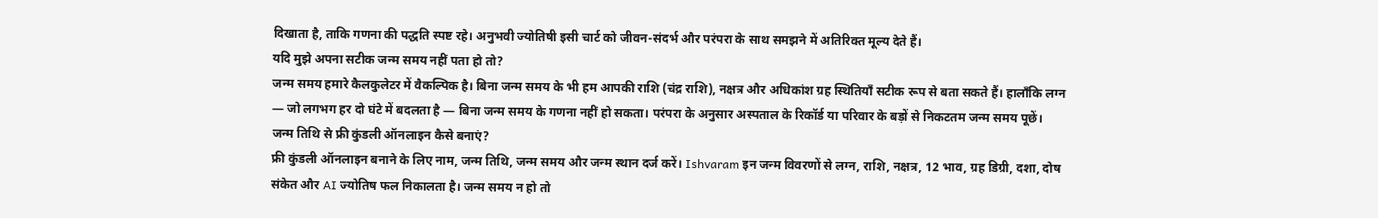दिखाता है, ताकि गणना की पद्धति स्पष्ट रहे। अनुभवी ज्योतिषी इसी चार्ट को जीवन-संदर्भ और परंपरा के साथ समझने में अतिरिक्त मूल्य देते हैं।
यदि मुझे अपना सटीक जन्म समय नहीं पता हो तो?
जन्म समय हमारे कैलकुलेटर में वैकल्पिक है। बिना जन्म समय के भी हम आपकी राशि (चंद्र राशि), नक्षत्र और अधिकांश ग्रह स्थितियाँ सटीक रूप से बता सकते हैं। हालाँकि लग्न — जो लगभग हर दो घंटे में बदलता है — बिना जन्म समय के गणना नहीं हो सकता। परंपरा के अनुसार अस्पताल के रिकॉर्ड या परिवार के बड़ों से निकटतम जन्म समय पूछें।
जन्म तिथि से फ्री कुंडली ऑनलाइन कैसे बनाएं?
फ्री कुंडली ऑनलाइन बनाने के लिए नाम, जन्म तिथि, जन्म समय और जन्म स्थान दर्ज करें। Ishvaram इन जन्म विवरणों से लग्न, राशि, नक्षत्र, 12 भाव, ग्रह डिग्री, दशा, दोष संकेत और AI ज्योतिष फल निकालता है। जन्म समय न हो तो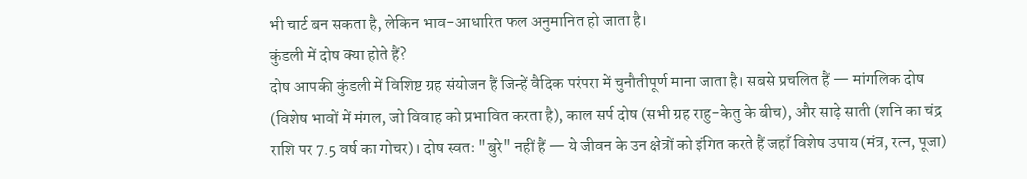भी चार्ट बन सकता है, लेकिन भाव-आधारित फल अनुमानित हो जाता है।
कुंडली में दोष क्या होते हैं?
दोष आपकी कुंडली में विशिष्ट ग्रह संयोजन हैं जिन्हें वैदिक परंपरा में चुनौतीपूर्ण माना जाता है। सबसे प्रचलित हैं — मांगलिक दोष (विशेष भावों में मंगल, जो विवाह को प्रभावित करता है), काल सर्प दोष (सभी ग्रह राहु-केतु के बीच), और साढ़े साती (शनि का चंद्र राशि पर 7.5 वर्ष का गोचर)। दोष स्वतः "बुरे" नहीं हैं — ये जीवन के उन क्षेत्रों को इंगित करते हैं जहाँ विशेष उपाय (मंत्र, रत्न, पूजा)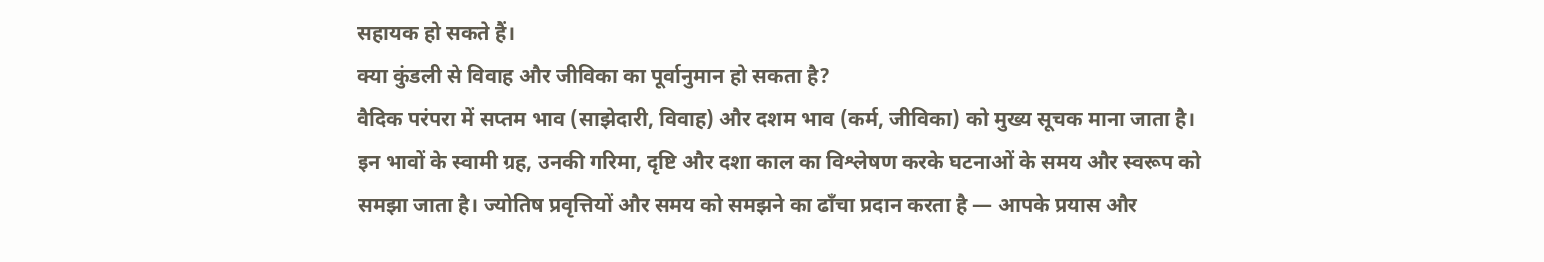सहायक हो सकते हैं।
क्या कुंडली से विवाह और जीविका का पूर्वानुमान हो सकता है?
वैदिक परंपरा में सप्तम भाव (साझेदारी, विवाह) और दशम भाव (कर्म, जीविका) को मुख्य सूचक माना जाता है। इन भावों के स्वामी ग्रह, उनकी गरिमा, दृष्टि और दशा काल का विश्लेषण करके घटनाओं के समय और स्वरूप को समझा जाता है। ज्योतिष प्रवृत्तियों और समय को समझने का ढाँचा प्रदान करता है — आपके प्रयास और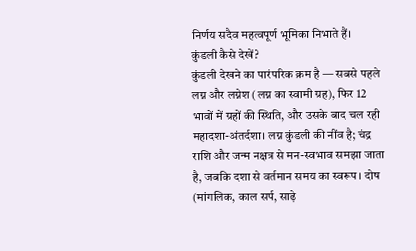निर्णय सदैव महत्वपूर्ण भूमिका निभाते हैं।
कुंडली कैसे देखें?
कुंडली देखने का पारंपरिक क्रम है — सबसे पहले लग्न और लग्नेश (लग्न का स्वामी ग्रह), फिर 12 भावों में ग्रहों की स्थिति, और उसके बाद चल रही महादशा-अंतर्दशा। लग्न कुंडली की नींव है; चंद्र राशि और जन्म नक्षत्र से मन-स्वभाव समझा जाता है, जबकि दशा से वर्तमान समय का स्वरूप। दोष (मांगलिक, काल सर्प, साढ़े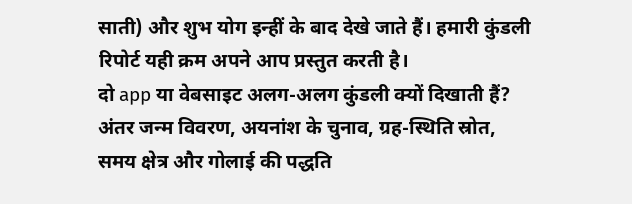साती) और शुभ योग इन्हीं के बाद देखे जाते हैं। हमारी कुंडली रिपोर्ट यही क्रम अपने आप प्रस्तुत करती है।
दो app या वेबसाइट अलग-अलग कुंडली क्यों दिखाती हैं?
अंतर जन्म विवरण, अयनांश के चुनाव, ग्रह-स्थिति स्रोत, समय क्षेत्र और गोलाई की पद्धति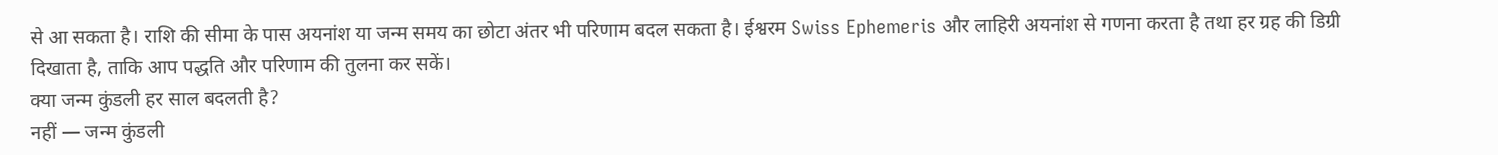से आ सकता है। राशि की सीमा के पास अयनांश या जन्म समय का छोटा अंतर भी परिणाम बदल सकता है। ईश्वरम Swiss Ephemeris और लाहिरी अयनांश से गणना करता है तथा हर ग्रह की डिग्री दिखाता है, ताकि आप पद्धति और परिणाम की तुलना कर सकें।
क्या जन्म कुंडली हर साल बदलती है?
नहीं — जन्म कुंडली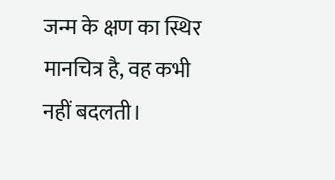जन्म के क्षण का स्थिर मानचित्र है, वह कभी नहीं बदलती।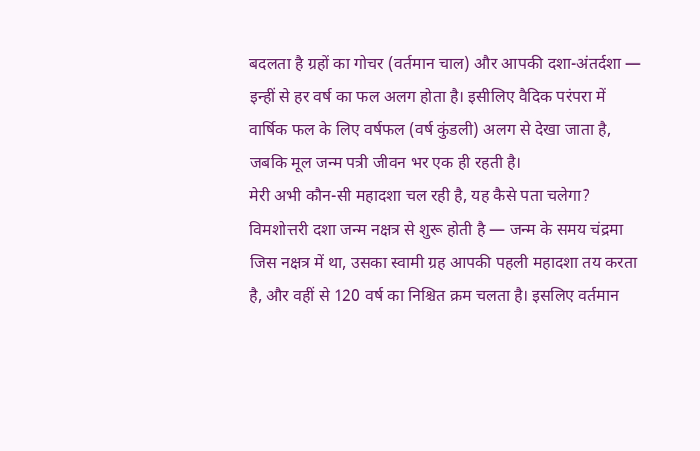बदलता है ग्रहों का गोचर (वर्तमान चाल) और आपकी दशा-अंतर्दशा — इन्हीं से हर वर्ष का फल अलग होता है। इसीलिए वैदिक परंपरा में वार्षिक फल के लिए वर्षफल (वर्ष कुंडली) अलग से देखा जाता है, जबकि मूल जन्म पत्री जीवन भर एक ही रहती है।
मेरी अभी कौन-सी महादशा चल रही है, यह कैसे पता चलेगा?
विमशोत्तरी दशा जन्म नक्षत्र से शुरू होती है — जन्म के समय चंद्रमा जिस नक्षत्र में था, उसका स्वामी ग्रह आपकी पहली महादशा तय करता है, और वहीं से 120 वर्ष का निश्चित क्रम चलता है। इसलिए वर्तमान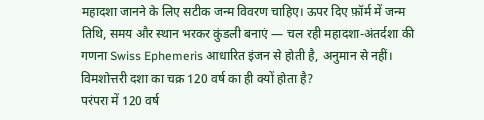महादशा जानने के लिए सटीक जन्म विवरण चाहिए। ऊपर दिए फ़ॉर्म में जन्म तिथि, समय और स्थान भरकर कुंडली बनाएं — चल रही महादशा-अंतर्दशा की गणना Swiss Ephemeris आधारित इंजन से होती है, अनुमान से नहीं।
विमशोत्तरी दशा का चक्र 120 वर्ष का ही क्यों होता है?
परंपरा में 120 वर्ष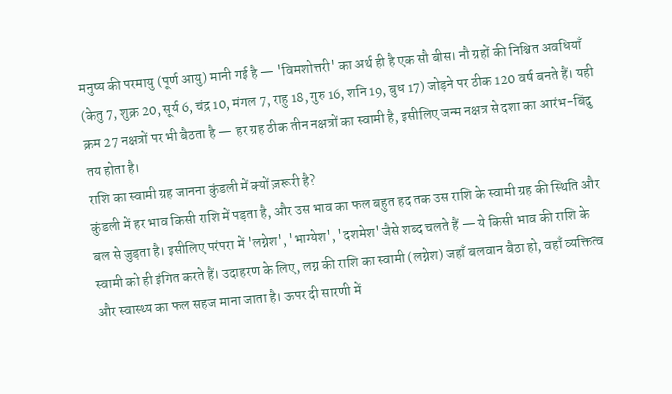मनुष्य की परमायु (पूर्ण आयु) मानी गई है — 'विमशोत्तरी' का अर्थ ही है एक सौ बीस। नौ ग्रहों की निश्चित अवधियाँ (केतु 7, शुक्र 20, सूर्य 6, चंद्र 10, मंगल 7, राहु 18, गुरु 16, शनि 19, बुध 17) जोड़ने पर ठीक 120 वर्ष बनते हैं। यही क्रम 27 नक्षत्रों पर भी बैठता है — हर ग्रह ठीक तीन नक्षत्रों का स्वामी है, इसीलिए जन्म नक्षत्र से दशा का आरंभ-बिंदु तय होता है।
राशि का स्वामी ग्रह जानना कुंडली में क्यों ज़रूरी है?
कुंडली में हर भाव किसी राशि में पड़ता है, और उस भाव का फल बहुत हद तक उस राशि के स्वामी ग्रह की स्थिति और बल से जुड़ता है। इसीलिए परंपरा में 'लग्नेश', 'भाग्येश', 'दशमेश' जैसे शब्द चलते हैं — ये किसी भाव की राशि के स्वामी को ही इंगित करते हैं। उदाहरण के लिए, लग्न की राशि का स्वामी (लग्नेश) जहाँ बलवान बैठा हो, वहाँ व्यक्तित्व और स्वास्थ्य का फल सहज माना जाता है। ऊपर दी सारणी में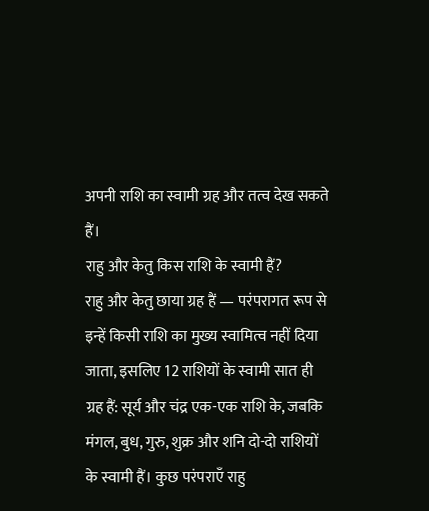अपनी राशि का स्वामी ग्रह और तत्व देख सकते हैं।
राहु और केतु किस राशि के स्वामी हैं?
राहु और केतु छाया ग्रह हैं — परंपरागत रूप से इन्हें किसी राशि का मुख्य स्वामित्व नहीं दिया जाता, इसलिए 12 राशियों के स्वामी सात ही ग्रह हैं: सूर्य और चंद्र एक-एक राशि के, जबकि मंगल, बुध, गुरु, शुक्र और शनि दो-दो राशियों के स्वामी हैं। कुछ परंपराएँ राहु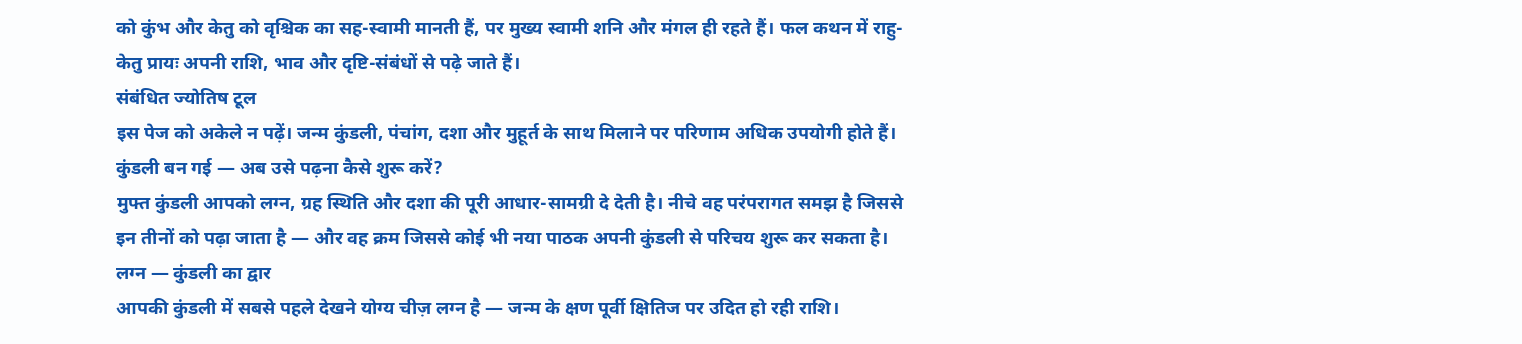को कुंभ और केतु को वृश्चिक का सह-स्वामी मानती हैं, पर मुख्य स्वामी शनि और मंगल ही रहते हैं। फल कथन में राहु-केतु प्रायः अपनी राशि, भाव और दृष्टि-संबंधों से पढ़े जाते हैं।
संबंधित ज्योतिष टूल
इस पेज को अकेले न पढ़ें। जन्म कुंडली, पंचांग, दशा और मुहूर्त के साथ मिलाने पर परिणाम अधिक उपयोगी होते हैं।
कुंडली बन गई — अब उसे पढ़ना कैसे शुरू करें?
मुफ्त कुंडली आपको लग्न, ग्रह स्थिति और दशा की पूरी आधार-सामग्री दे देती है। नीचे वह परंपरागत समझ है जिससे इन तीनों को पढ़ा जाता है — और वह क्रम जिससे कोई भी नया पाठक अपनी कुंडली से परिचय शुरू कर सकता है।
लग्न — कुंडली का द्वार
आपकी कुंडली में सबसे पहले देखने योग्य चीज़ लग्न है — जन्म के क्षण पूर्वी क्षितिज पर उदित हो रही राशि।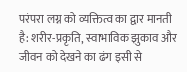परंपरा लग्न को व्यक्तित्व का द्वार मानती है: शरीर-प्रकृति, स्वाभाविक झुकाव और जीवन को देखने का ढंग इसी से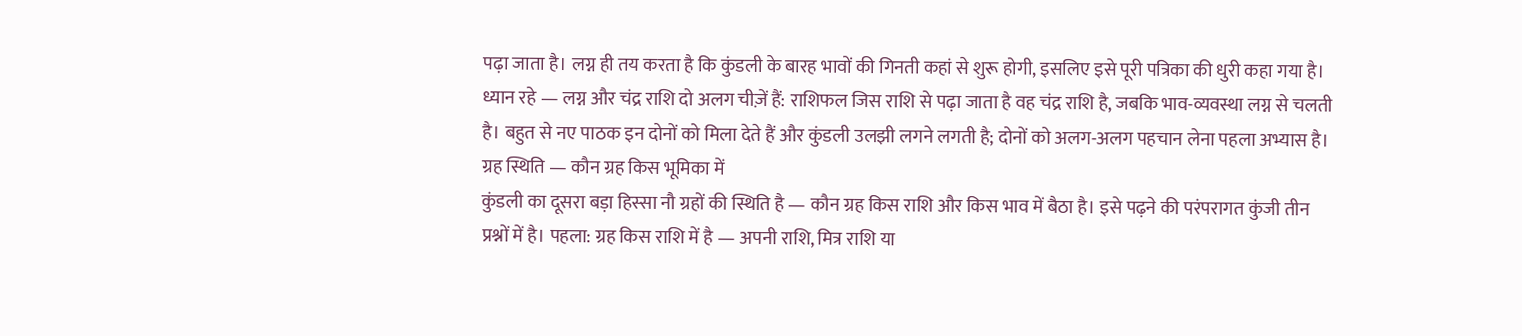पढ़ा जाता है। लग्न ही तय करता है कि कुंडली के बारह भावों की गिनती कहां से शुरू होगी, इसलिए इसे पूरी पत्रिका की धुरी कहा गया है। ध्यान रहे — लग्न और चंद्र राशि दो अलग चीज़ें हैं: राशिफल जिस राशि से पढ़ा जाता है वह चंद्र राशि है, जबकि भाव-व्यवस्था लग्न से चलती है। बहुत से नए पाठक इन दोनों को मिला देते हैं और कुंडली उलझी लगने लगती है; दोनों को अलग-अलग पहचान लेना पहला अभ्यास है।
ग्रह स्थिति — कौन ग्रह किस भूमिका में
कुंडली का दूसरा बड़ा हिस्सा नौ ग्रहों की स्थिति है — कौन ग्रह किस राशि और किस भाव में बैठा है। इसे पढ़ने की परंपरागत कुंजी तीन प्रश्नों में है। पहला: ग्रह किस राशि में है — अपनी राशि, मित्र राशि या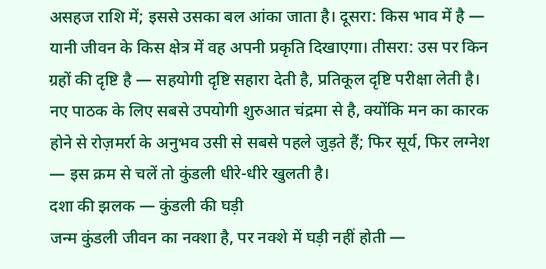असहज राशि में; इससे उसका बल आंका जाता है। दूसरा: किस भाव में है — यानी जीवन के किस क्षेत्र में वह अपनी प्रकृति दिखाएगा। तीसरा: उस पर किन ग्रहों की दृष्टि है — सहयोगी दृष्टि सहारा देती है, प्रतिकूल दृष्टि परीक्षा लेती है। नए पाठक के लिए सबसे उपयोगी शुरुआत चंद्रमा से है, क्योंकि मन का कारक होने से रोज़मर्रा के अनुभव उसी से सबसे पहले जुड़ते हैं; फिर सूर्य, फिर लग्नेश — इस क्रम से चलें तो कुंडली धीरे-धीरे खुलती है।
दशा की झलक — कुंडली की घड़ी
जन्म कुंडली जीवन का नक्शा है, पर नक्शे में घड़ी नहीं होती —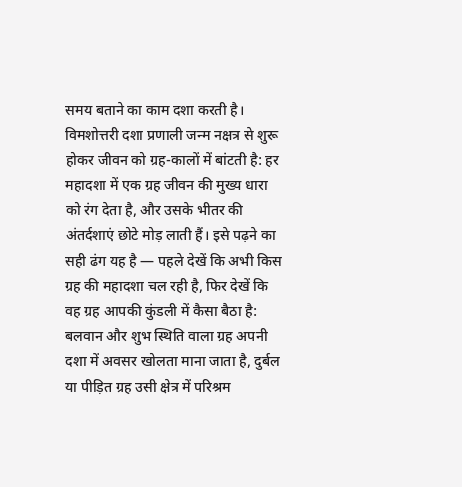समय बताने का काम दशा करती है। विमशोत्तरी दशा प्रणाली जन्म नक्षत्र से शुरू होकर जीवन को ग्रह-कालों में बांटती है: हर महादशा में एक ग्रह जीवन की मुख्य धारा को रंग देता है, और उसके भीतर की अंतर्दशाएं छोटे मोड़ लाती हैं। इसे पढ़ने का सही ढंग यह है — पहले देखें कि अभी किस ग्रह की महादशा चल रही है, फिर देखें कि वह ग्रह आपकी कुंडली में कैसा बैठा है: बलवान और शुभ स्थिति वाला ग्रह अपनी दशा में अवसर खोलता माना जाता है, दुर्बल या पीड़ित ग्रह उसी क्षेत्र में परिश्रम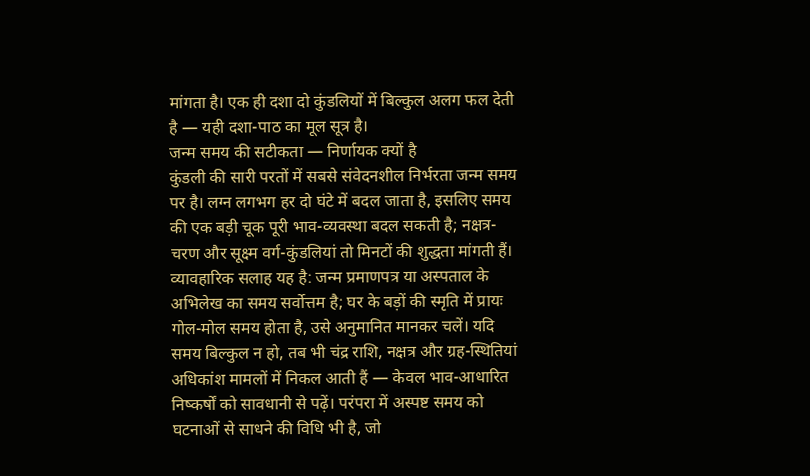मांगता है। एक ही दशा दो कुंडलियों में बिल्कुल अलग फल देती है — यही दशा-पाठ का मूल सूत्र है।
जन्म समय की सटीकता — निर्णायक क्यों है
कुंडली की सारी परतों में सबसे संवेदनशील निर्भरता जन्म समय पर है। लग्न लगभग हर दो घंटे में बदल जाता है, इसलिए समय की एक बड़ी चूक पूरी भाव-व्यवस्था बदल सकती है; नक्षत्र-चरण और सूक्ष्म वर्ग-कुंडलियां तो मिनटों की शुद्धता मांगती हैं। व्यावहारिक सलाह यह है: जन्म प्रमाणपत्र या अस्पताल के अभिलेख का समय सर्वोत्तम है; घर के बड़ों की स्मृति में प्रायः गोल-मोल समय होता है, उसे अनुमानित मानकर चलें। यदि समय बिल्कुल न हो, तब भी चंद्र राशि, नक्षत्र और ग्रह-स्थितियां अधिकांश मामलों में निकल आती हैं — केवल भाव-आधारित निष्कर्षों को सावधानी से पढ़ें। परंपरा में अस्पष्ट समय को घटनाओं से साधने की विधि भी है, जो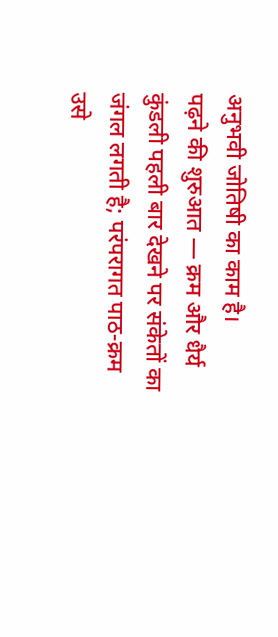अनुभवी जोतिषी का काम है।
पढ़ने की शुरुआत — क्रम और धैर्य
कुंडली पहली बार देखने पर संकेतों का जंगल लगती है; परंपरागत पाठ-क्रम उसे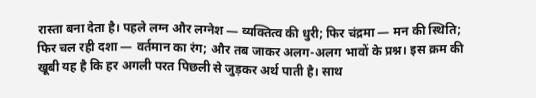रास्ता बना देता है। पहले लग्न और लग्नेश — व्यक्तित्व की धुरी; फिर चंद्रमा — मन की स्थिति; फिर चल रही दशा — वर्तमान का रंग; और तब जाकर अलग-अलग भावों के प्रश्न। इस क्रम की खूबी यह है कि हर अगली परत पिछली से जुड़कर अर्थ पाती है। साथ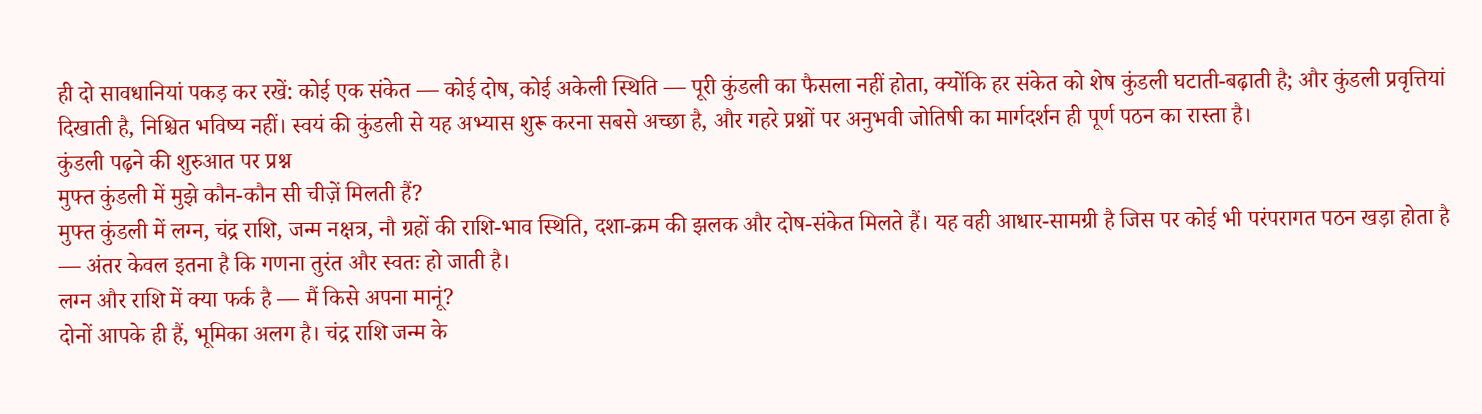ही दो सावधानियां पकड़ कर रखें: कोई एक संकेत — कोई दोष, कोई अकेली स्थिति — पूरी कुंडली का फैसला नहीं होता, क्योंकि हर संकेत को शेष कुंडली घटाती-बढ़ाती है; और कुंडली प्रवृत्तियां दिखाती है, निश्चित भविष्य नहीं। स्वयं की कुंडली से यह अभ्यास शुरू करना सबसे अच्छा है, और गहरे प्रश्नों पर अनुभवी जोतिषी का मार्गदर्शन ही पूर्ण पठन का रास्ता है।
कुंडली पढ़ने की शुरुआत पर प्रश्न
मुफ्त कुंडली में मुझे कौन-कौन सी चीज़ें मिलती हैं?
मुफ्त कुंडली में लग्न, चंद्र राशि, जन्म नक्षत्र, नौ ग्रहों की राशि-भाव स्थिति, दशा-क्रम की झलक और दोष-संकेत मिलते हैं। यह वही आधार-सामग्री है जिस पर कोई भी परंपरागत पठन खड़ा होता है — अंतर केवल इतना है कि गणना तुरंत और स्वतः हो जाती है।
लग्न और राशि में क्या फर्क है — मैं किसे अपना मानूं?
दोनों आपके ही हैं, भूमिका अलग है। चंद्र राशि जन्म के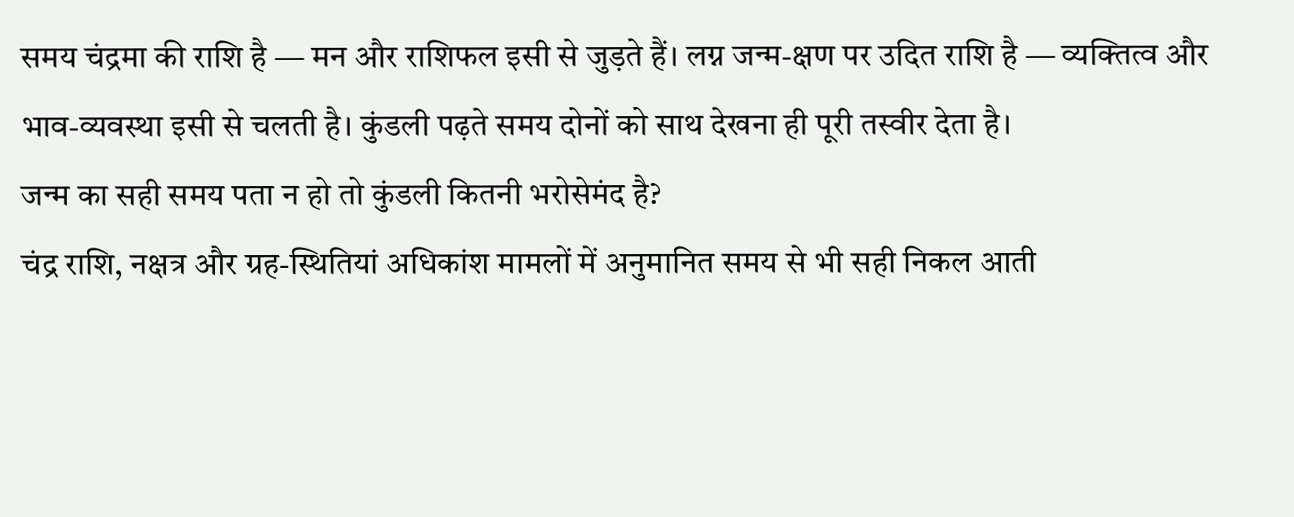समय चंद्रमा की राशि है — मन और राशिफल इसी से जुड़ते हैं। लग्न जन्म-क्षण पर उदित राशि है — व्यक्तित्व और भाव-व्यवस्था इसी से चलती है। कुंडली पढ़ते समय दोनों को साथ देखना ही पूरी तस्वीर देता है।
जन्म का सही समय पता न हो तो कुंडली कितनी भरोसेमंद है?
चंद्र राशि, नक्षत्र और ग्रह-स्थितियां अधिकांश मामलों में अनुमानित समय से भी सही निकल आती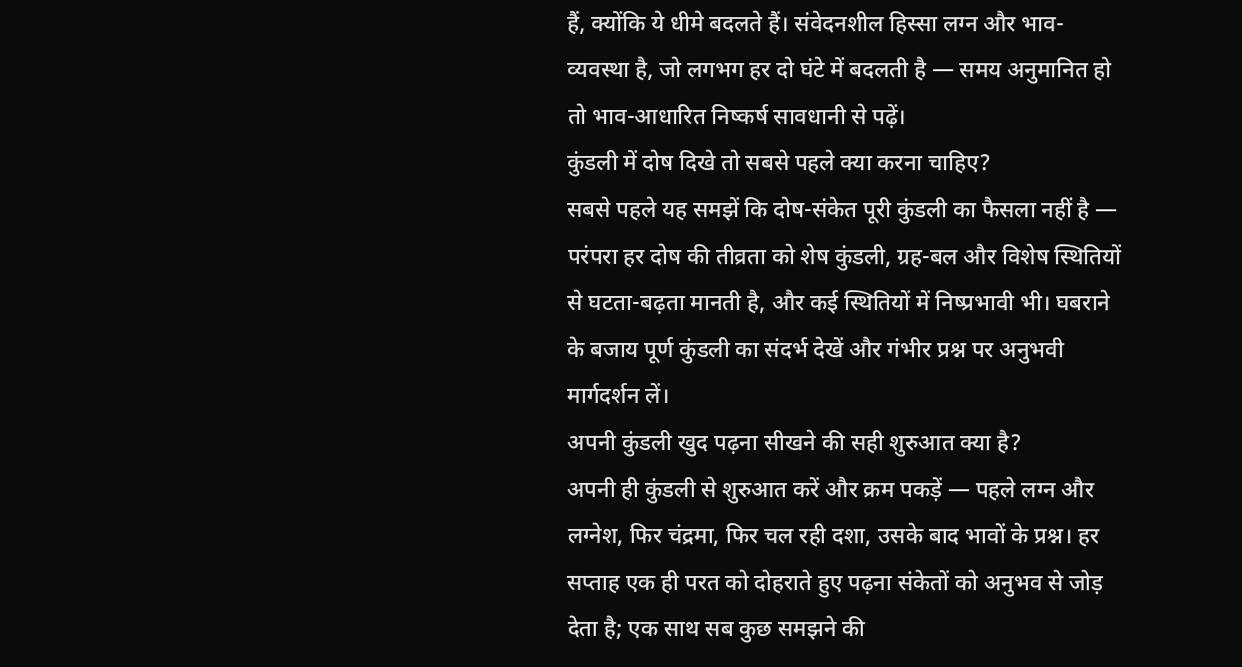हैं, क्योंकि ये धीमे बदलते हैं। संवेदनशील हिस्सा लग्न और भाव-व्यवस्था है, जो लगभग हर दो घंटे में बदलती है — समय अनुमानित हो तो भाव-आधारित निष्कर्ष सावधानी से पढ़ें।
कुंडली में दोष दिखे तो सबसे पहले क्या करना चाहिए?
सबसे पहले यह समझें कि दोष-संकेत पूरी कुंडली का फैसला नहीं है — परंपरा हर दोष की तीव्रता को शेष कुंडली, ग्रह-बल और विशेष स्थितियों से घटता-बढ़ता मानती है, और कई स्थितियों में निष्प्रभावी भी। घबराने के बजाय पूर्ण कुंडली का संदर्भ देखें और गंभीर प्रश्न पर अनुभवी मार्गदर्शन लें।
अपनी कुंडली खुद पढ़ना सीखने की सही शुरुआत क्या है?
अपनी ही कुंडली से शुरुआत करें और क्रम पकड़ें — पहले लग्न और लग्नेश, फिर चंद्रमा, फिर चल रही दशा, उसके बाद भावों के प्रश्न। हर सप्ताह एक ही परत को दोहराते हुए पढ़ना संकेतों को अनुभव से जोड़ देता है; एक साथ सब कुछ समझने की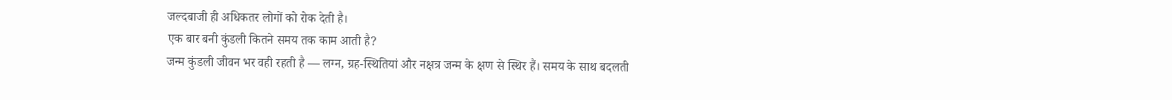जल्दबाजी ही अधिकतर लोगों को रोक देती है।
एक बार बनी कुंडली कितने समय तक काम आती है?
जन्म कुंडली जीवन भर वही रहती है — लग्न, ग्रह-स्थितियां और नक्षत्र जन्म के क्षण से स्थिर हैं। समय के साथ बदलती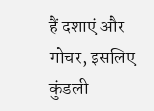हैं दशाएं और गोचर, इसलिए कुंडली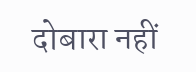दोबारा नहीं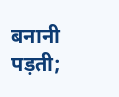बनानी पड़ती;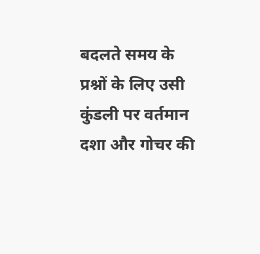बदलते समय के प्रश्नों के लिए उसी कुंडली पर वर्तमान दशा और गोचर की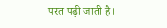परत पढ़ी जाती है।